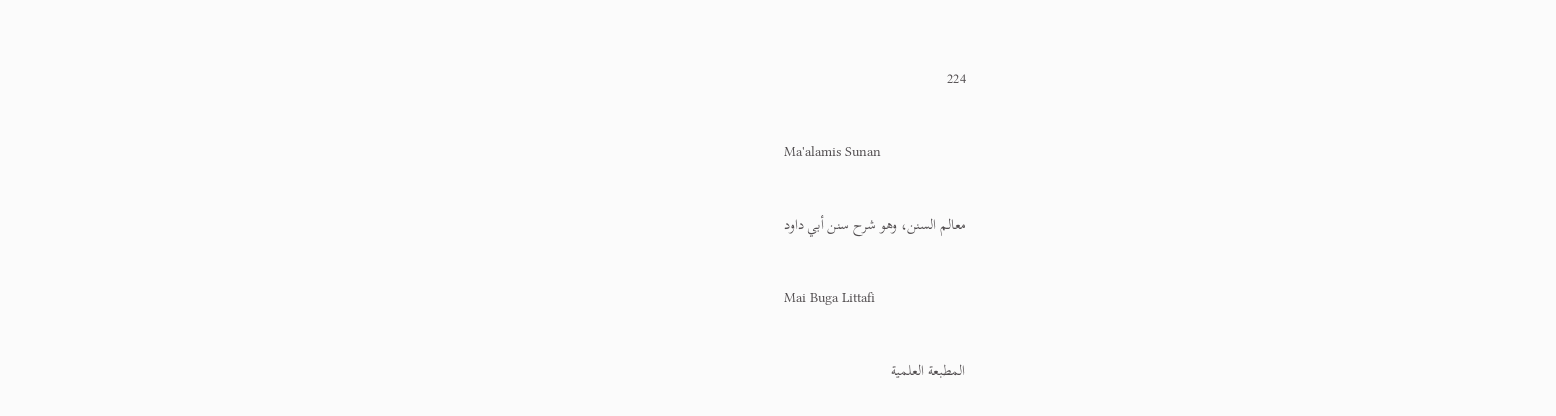224

Ma'alamis Sunan

معالم السنن، وهو شرح سنن أبي داود

Mai Buga Littafi

المطبعة العلمية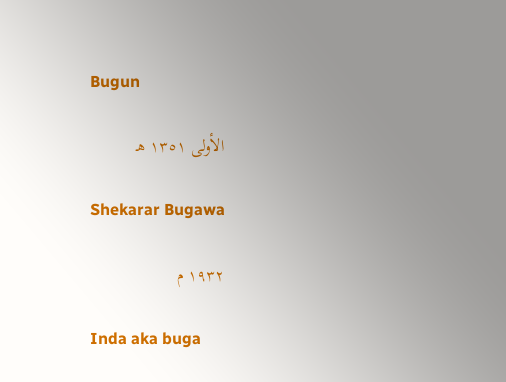Bugun

الأولى ١٣٥١ هـ

Shekarar Bugawa

١٩٣٢ م

Inda aka buga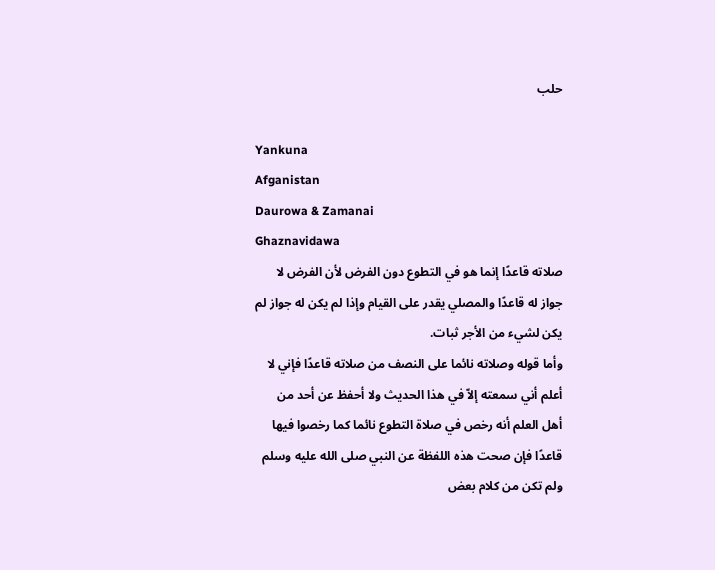حلب

Yankuna
Afganistan
Daurowa & Zamanai
Ghaznavidawa
صلاته قاعدًا إنما هو في التطوع دون الفرض لأن الفرض لا جواز له قاعدًا والمصلي يقدر على القيام وإذا لم يكن له جواز لم يكن لشيء من الأجر ثبات.
وأما قوله وصلاته نائما على النصف من صلاته قاعدًا فإني لا أعلم أني سمعته إلاّ في هذا الحديث ولا أحفظ عن أحد من أهل العلم أنه رخص في صلاة التطوع نائما كما رخصوا فيها قاعدًا فإن صحت هذه اللفظة عن النبي صلى الله عليه وسلم ولم تكن من كلام بعض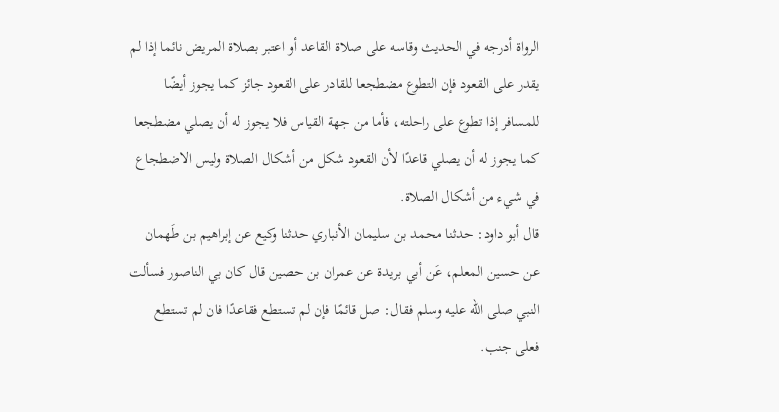الرواة أدرجه في الحديث وقاسه على صلاة القاعد أو اعتبر بصلاة المريض نائما إذا لم يقدر على القعود فإن التطوع مضطجعا للقادر على القعود جائز كما يجوز أيضًا للمسافر إذا تطوع على راحلته، فأما من جهة القياس فلا يجوز له أن يصلي مضطجعا كما يجوز له أن يصلي قاعدًا لأن القعود شكل من أشكال الصلاة وليس الاضطجاع في شيء من أشكال الصلاة.
قال أبو داود: حدثنا محمد بن سليمان الأنباري حدثنا وكيع عن إبراهيم بن طَهمان عن حسين المعلم، عَن أبي بريدة عن عمران بن حصين قال كان بي الناصور فسألت النبي صلى الله عليه وسلم فقال: صل قائمًا فإن لم تستطع فقاعدًا فان لم تستطع فعلى جنب.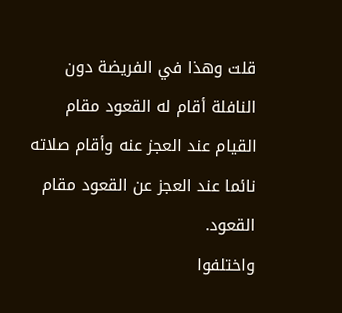قلت وهذا في الفريضة دون النافلة أقام له القعود مقام القيام عند العجز عنه وأقام صلاته نائما عند العجز عن القعود مقام القعود.
واختلفوا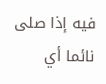فيه إذا صلى نائما أي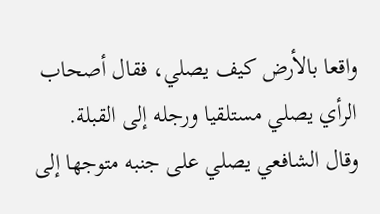واقعا بالأرض كيف يصلي، فقال أصحاب الرأي يصلي مستلقيا ورجله إلى القبلة.
وقال الشافعي يصلي على جنبه متوجها إلى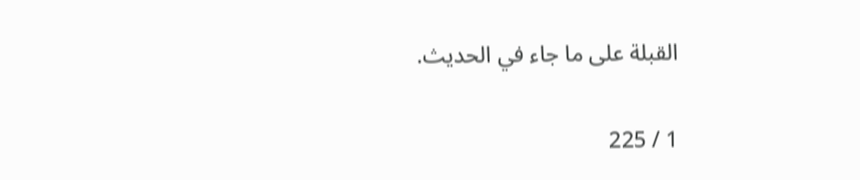القبلة على ما جاء في الحديث.

1 / 225